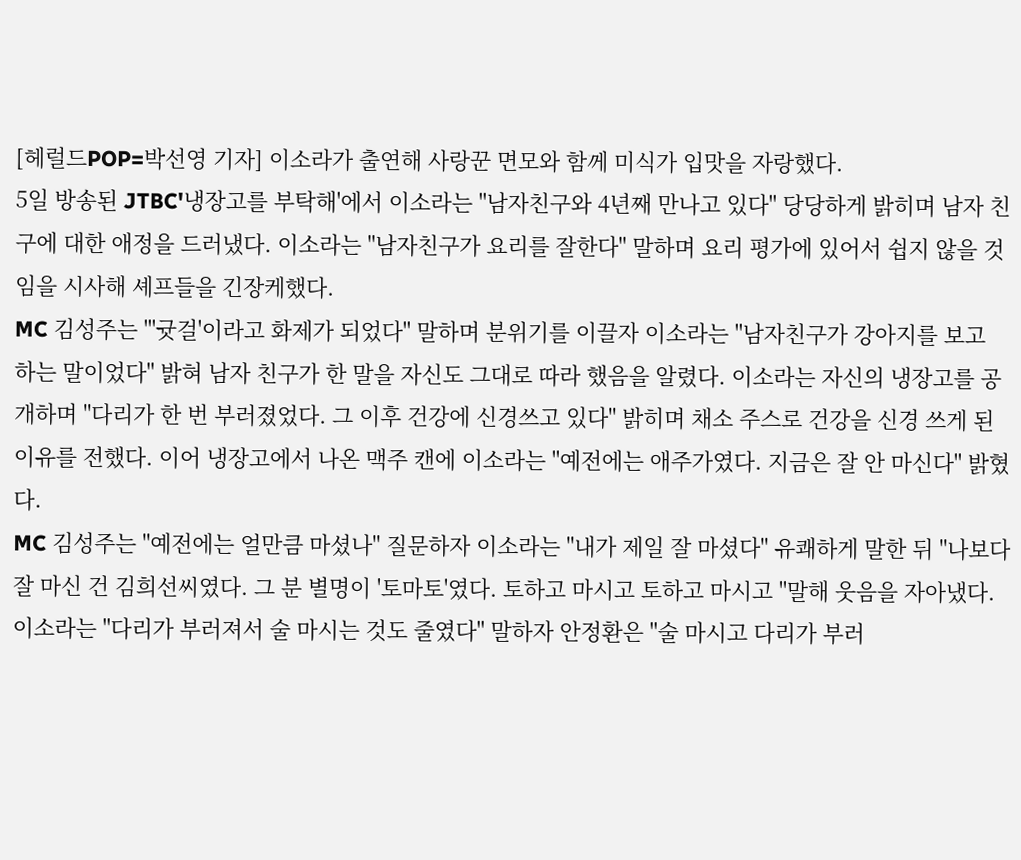[헤럴드POP=박선영 기자] 이소라가 출연해 사랑꾼 면모와 함께 미식가 입맛을 자랑했다.
5일 방송된 JTBC'냉장고를 부탁해'에서 이소라는 "남자친구와 4년째 만나고 있다" 당당하게 밝히며 남자 친구에 대한 애정을 드러냈다. 이소라는 "남자친구가 요리를 잘한다" 말하며 요리 평가에 있어서 쉽지 않을 것임을 시사해 셰프들을 긴장케했다.
MC 김성주는 "'귯걸'이라고 화제가 되었다" 말하며 분위기를 이끌자 이소라는 "남자친구가 강아지를 보고 하는 말이었다" 밝혀 남자 친구가 한 말을 자신도 그대로 따라 했음을 알렸다. 이소라는 자신의 냉장고를 공개하며 "다리가 한 번 부러졌었다. 그 이후 건강에 신경쓰고 있다" 밝히며 채소 주스로 건강을 신경 쓰게 된 이유를 전했다. 이어 냉장고에서 나온 맥주 캔에 이소라는 "예전에는 애주가였다. 지금은 잘 안 마신다" 밝혔다.
MC 김성주는 "예전에는 얼만큼 마셨나" 질문하자 이소라는 "내가 제일 잘 마셨다" 유쾌하게 말한 뒤 "나보다 잘 마신 건 김희선씨였다. 그 분 별명이 '토마토'였다. 토하고 마시고 토하고 마시고 "말해 웃음을 자아냈다. 이소라는 "다리가 부러져서 술 마시는 것도 줄였다" 말하자 안정환은 "술 마시고 다리가 부러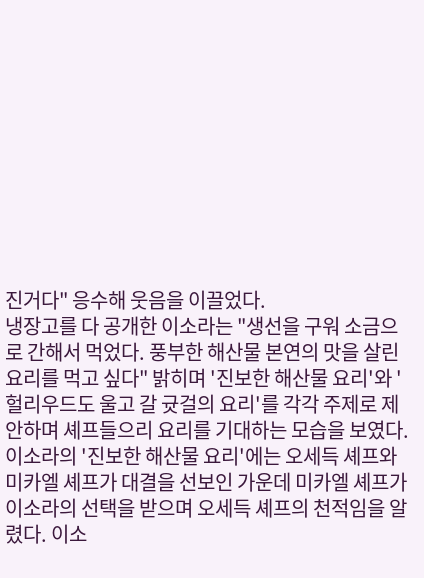진거다" 응수해 웃음을 이끌었다.
냉장고를 다 공개한 이소라는 "생선을 구워 소금으로 간해서 먹었다. 풍부한 해산물 본연의 맛을 살린 요리를 먹고 싶다" 밝히며 '진보한 해산물 요리'와 '헐리우드도 울고 갈 귯걸의 요리'를 각각 주제로 제안하며 셰프들으리 요리를 기대하는 모습을 보였다.
이소라의 '진보한 해산물 요리'에는 오세득 셰프와 미카엘 셰프가 대결을 선보인 가운데 미카엘 셰프가 이소라의 선택을 받으며 오세득 셰프의 천적임을 알렸다. 이소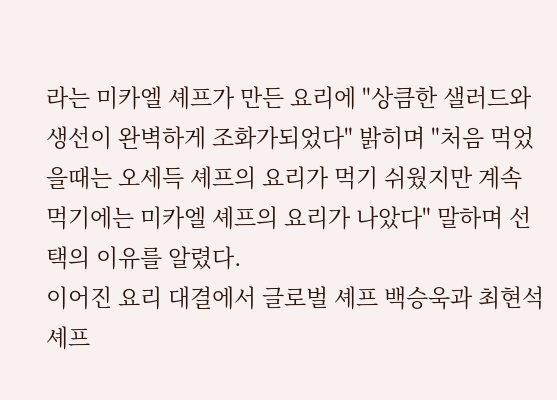라는 미카엘 셰프가 만든 요리에 "상큼한 샐러드와 생선이 완벽하게 조화가되었다" 밝히며 "처음 먹었을때는 오세득 셰프의 요리가 먹기 쉬웠지만 계속 먹기에는 미카엘 셰프의 요리가 나았다" 말하며 선택의 이유를 알렸다.
이어진 요리 대결에서 글로벌 셰프 백승욱과 최현석 셰프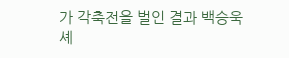가 각축전을 벌인 결과 백승욱 셰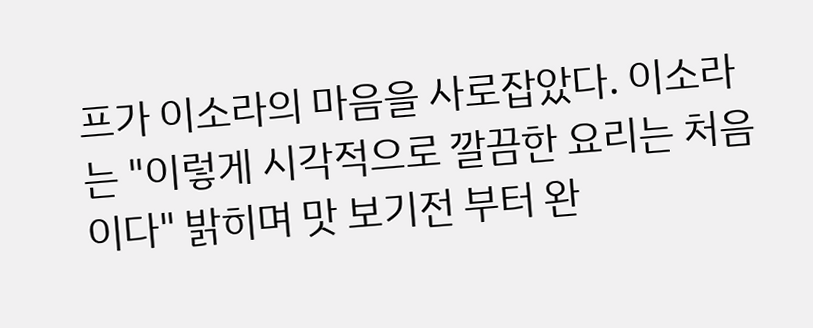프가 이소라의 마음을 사로잡았다. 이소라는 "이렇게 시각적으로 깔끔한 요리는 처음이다" 밝히며 맛 보기전 부터 완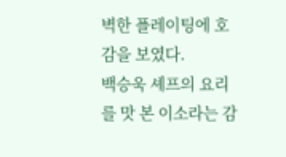벽한 플레이팅에 호감을 보였다.
백승욱 셰프의 요리를 맛 본 이소라는 감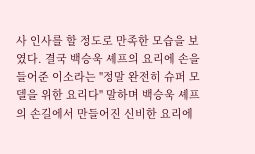사 인사를 할 정도로 만족한 모습을 보였다. 결국 백승욱 셰프의 요리에 손을 들어준 이소라는 "정말 완전히 슈퍼 모델을 위한 요리다" 말하며 백승욱 셰프의 손길에서 만들어진 신비한 요리에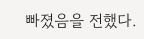빠졌음을 전했다.